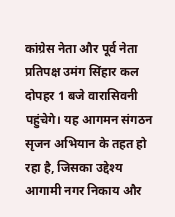कांग्रेस नेता और पूर्व नेता प्रतिपक्ष उमंग सिंहार कल दोपहर 1 बजे वारासिवनी पहुंचेगे। यह आगमन संगठन सृजन अभियान के तहत हो रहा है, जिसका उद्देश्य आगामी नगर निकाय और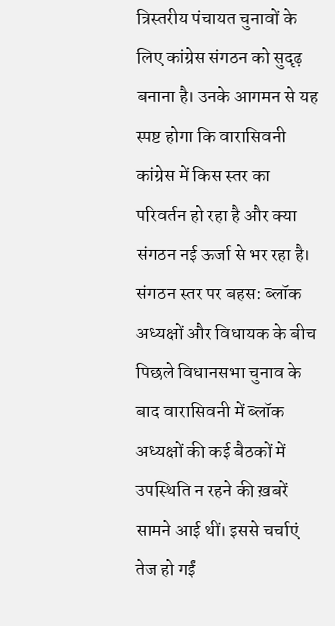त्रिस्तरीय पंचायत चुनावों के लिए कांग्रेस संगठन को सुदृढ़ बनाना है। उनके आगमन से यह स्पष्ट होगा कि वारासिवनी कांग्रेस में किस स्तर का परिवर्तन हो रहा है और क्या संगठन नई ऊर्जा से भर रहा है।
संगठन स्तर पर बहस: ब्लॉक अध्यक्षों और विधायक के बीच
पिछले विधानसभा चुनाव के बाद वारासिवनी में ब्लॉक अध्यक्षों की कई बैठकों में उपस्थिति न रहने की ख़बरें सामने आई थीं। इससे चर्चाएं तेज हो गईं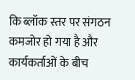कि ब्लॉक स्तर पर संगठन कमजोर हो गया है और कार्यकर्ताओं के बीच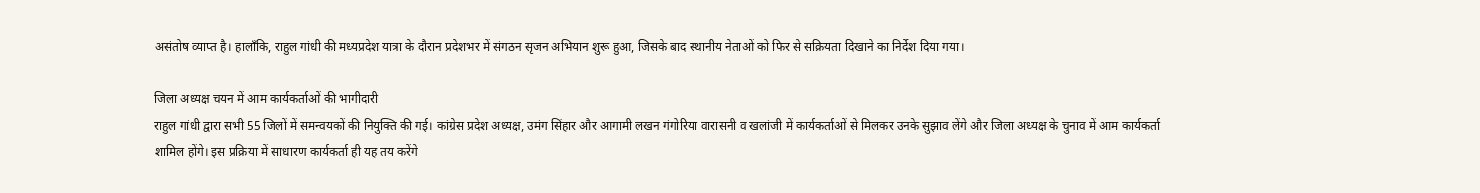असंतोष व्याप्त है। हालाँकि, राहुल गांधी की मध्यप्रदेश यात्रा के दौरान प्रदेशभर में संगठन सृजन अभियान शुरू हुआ, जिसके बाद स्थानीय नेताओं को फिर से सक्रियता दिखाने का निर्देश दिया गया।

जिला अध्यक्ष चयन में आम कार्यकर्ताओं की भागीदारी
राहुल गांधी द्वारा सभी 55 जिलों में समन्वयकों की नियुक्ति की गई। कांग्रेस प्रदेश अध्यक्ष, उमंग सिंहार और आगामी लखन गंगोरिया वारासनी व खलांजी में कार्यकर्ताओं से मिलकर उनके सुझाव लेंगे और जिला अध्यक्ष के चुनाव में आम कार्यकर्ता शामिल होंगे। इस प्रक्रिया में साधारण कार्यकर्ता ही यह तय करेंगे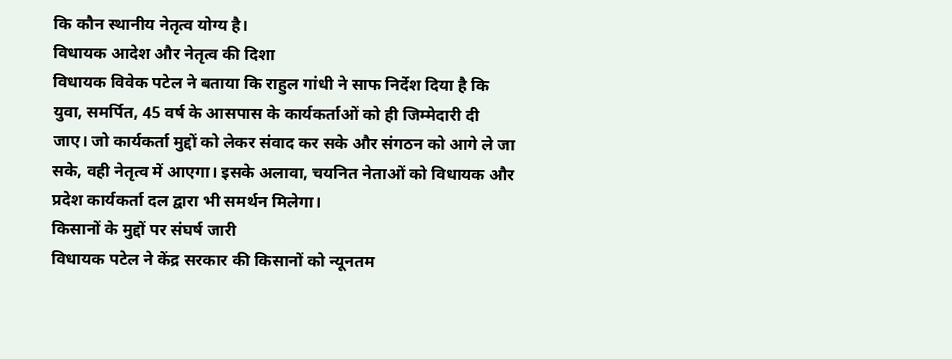कि कौन स्थानीय नेतृत्व योग्य है।
विधायक आदेश और नेतृत्व की दिशा
विधायक विवेक पटेल ने बताया कि राहुल गांधी ने साफ निर्देश दिया है कि युवा, समर्पित, 45 वर्ष के आसपास के कार्यकर्ताओं को ही जिम्मेदारी दी जाए। जो कार्यकर्ता मुद्दों को लेकर संवाद कर सके और संगठन को आगे ले जा सके, वही नेतृत्व में आएगा। इसके अलावा, चयनित नेताओं को विधायक और प्रदेश कार्यकर्ता दल द्वारा भी समर्थन मिलेगा।
किसानों के मुद्दों पर संघर्ष जारी
विधायक पटेल ने केंद्र सरकार की किसानों को न्यूनतम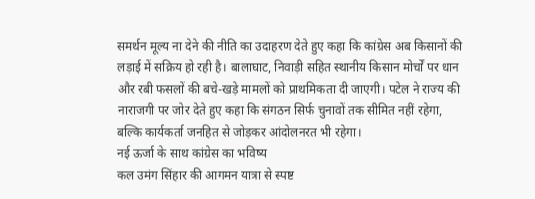समर्थन मूल्य ना देने की नीति का उदाहरण देते हुए कहा कि कांग्रेस अब किसानों की लड़ाई में सक्रिय हो रही है। बालाघाट, निवाड़ी सहित स्थानीय किसान मोर्चों पर धान और रबी फसलों की बचे-खड़े मामलों को प्राथमिकता दी जाएगी। पटेल ने राज्य की नाराजगी पर जोर देते हुए कहा कि संगठन सिर्फ चुनावों तक सीमित नहीं रहेगा, बल्कि कार्यकर्ता जनहित से जोड़कर आंदोलनरत भी रहेगा।
नई ऊर्जा के साथ कांग्रेस का भविष्य
कल उमंग सिंहार की आगमन यात्रा से स्पष्ट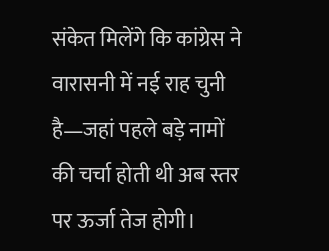संकेत मिलेंगे कि कांग्रेस ने वारासनी में नई राह चुनी है—जहां पहले बड़े नामों की चर्चा होती थी अब स्तर पर ऊर्जा तेज होगी।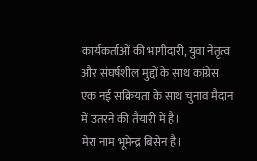कार्यकर्ताओं की भागीदारी, युवा नेतृत्व और संघर्षशील मुद्दों के साथ कांग्रेस एक नई सक्रियता के साथ चुनाव मैदान में उतरने की तैयारी में है।
मेरा नाम भूमेन्द्र बिसेन है।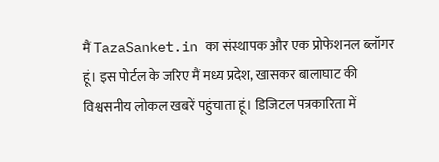मैं TazaSanket.in का संस्थापक और एक प्रोफेशनल ब्लॉगर हूं। इस पोर्टल के जरिए मैं मध्य प्रदेश, खासकर बालाघाट की विश्वसनीय लोकल खबरें पहुंचाता हूं। डिजिटल पत्रकारिता में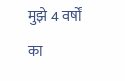मुझे 4 वर्षों का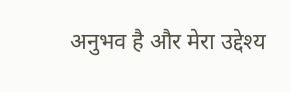अनुभव है और मेरा उद्देश्य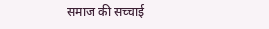समाज की सच्चाई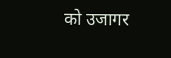को उजागर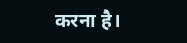करना है।